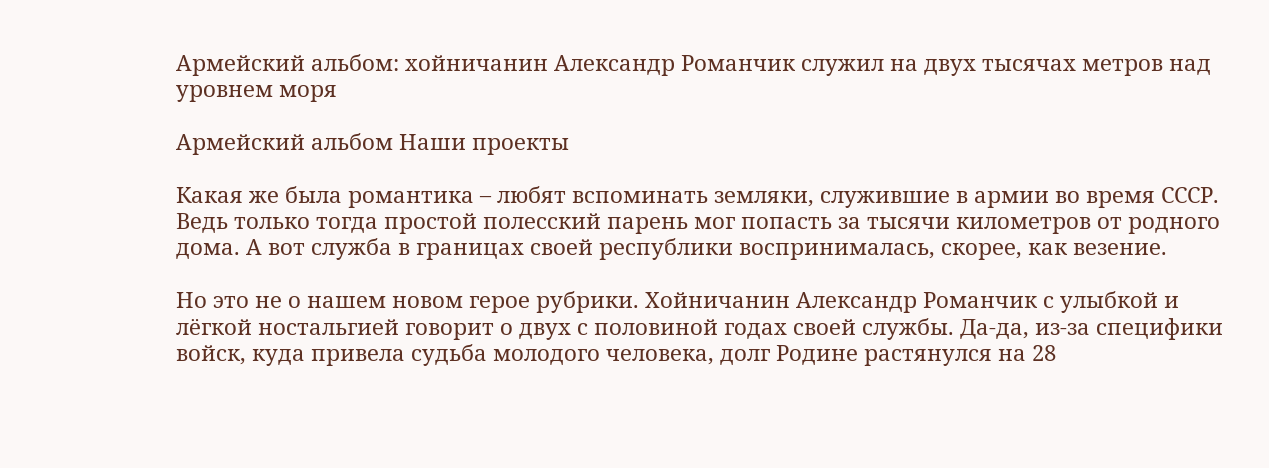Армейский альбом: хойничанин Александр Романчик служил на двух тысячах метров над уровнем моря

Армейский альбом Наши проекты

Какая же была романтика – любят вспоминать земляки, служившие в армии во время СССР. Ведь только тогда простой полесский парень мог попасть за тысячи километров от родного дома. А вот служба в границах своей республики воспринималась, скорее, как везение.

Но это не о нашем новом герое рубрики. Хойничанин Александр Романчик с улыбкой и лёгкой ностальгией говорит о двух с половиной годах своей службы. Да-да, из-за специфики войск, куда привела судьба молодого человека, долг Родине растянулся на 28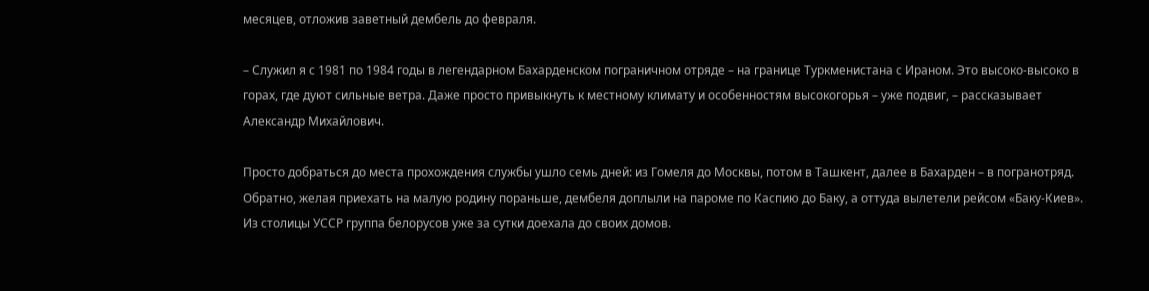месяцев, отложив заветный дембель до февраля.

– Служил я с 1981 по 1984 годы в легендарном Бахарденском пограничном отряде – на границе Туркменистана с Ираном. Это высоко-высоко в горах, где дуют сильные ветра. Даже просто привыкнуть к местному климату и особенностям высокогорья – уже подвиг, – рассказывает Александр Михайлович.

Просто добраться до места прохождения службы ушло семь дней: из Гомеля до Москвы, потом в Ташкент, далее в Бахарден – в погранотряд. Обратно, желая приехать на малую родину пораньше, дембеля доплыли на пароме по Каспию до Баку, а оттуда вылетели рейсом «Баку-Киев». Из столицы УССР группа белорусов уже за сутки доехала до своих домов.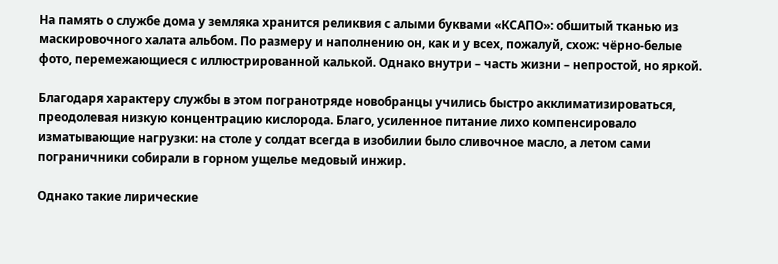На память о службе дома у земляка хранится реликвия с алыми буквами «КСАПО»: обшитый тканью из маскировочного халата альбом. По размеру и наполнению он, как и у всех, пожалуй, схож: чёрно-белые фото, перемежающиеся с иллюстрированной калькой. Однако внутри – часть жизни – непростой, но яркой.

Благодаря характеру службы в этом погранотряде новобранцы учились быстро акклиматизироваться, преодолевая низкую концентрацию кислорода. Благо, усиленное питание лихо компенсировало изматывающие нагрузки: на столе у солдат всегда в изобилии было сливочное масло, а летом сами пограничники собирали в горном ущелье медовый инжир.

Однако такие лирические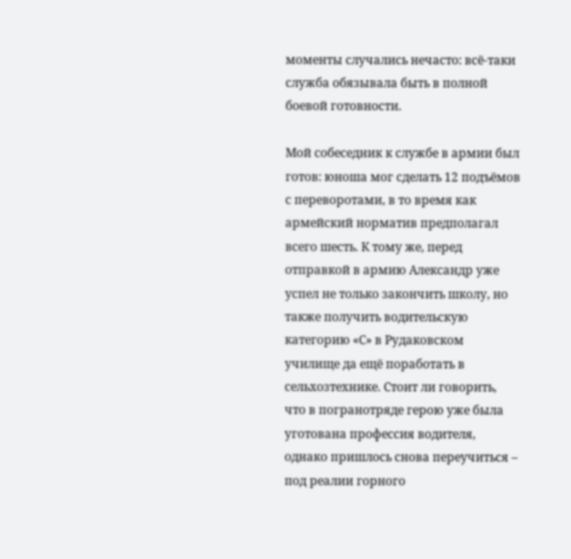моменты случались нечасто: всё-таки служба обязывала быть в полной боевой готовности.

Мой собеседник к службе в армии был готов: юноша мог сделать 12 подъёмов с переворотами, в то время как армейский норматив предполагал всего шесть. К тому же, перед отправкой в армию Александр уже успел не только закончить школу, но также получить водительскую категорию «С» в Рудаковском училище да ещё поработать в сельхозтехнике. Стоит ли говорить, что в погранотряде герою уже была уготована профессия водителя, однако пришлось снова переучиться – под реалии горного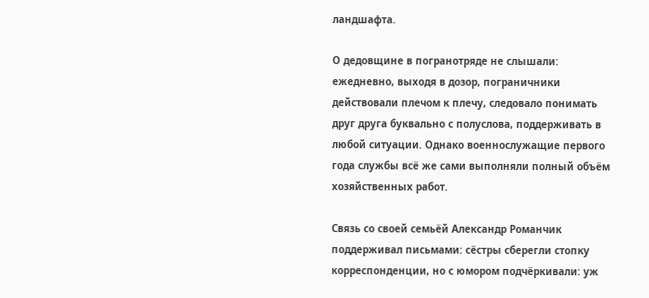ландшафта.

О дедовщине в погранотряде не слышали: ежедневно, выходя в дозор, пограничники действовали плечом к плечу, следовало понимать друг друга буквально с полуслова, поддерживать в любой ситуации. Однако военнослужащие первого года службы всё же сами выполняли полный объём хозяйственных работ.

Связь со своей семьёй Александр Романчик поддерживал письмами: сёстры сберегли стопку корреспонденции, но с юмором подчёркивали: уж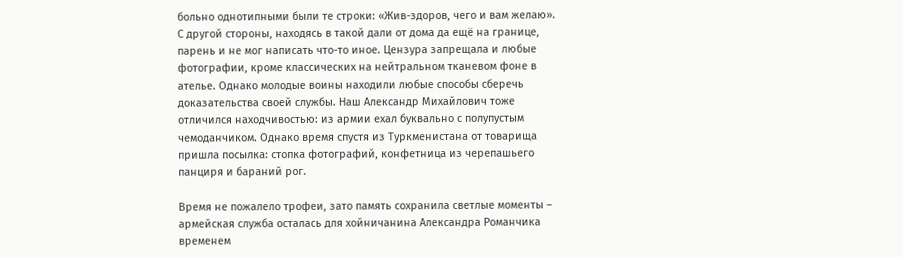больно однотипными были те строки: «Жив-здоров, чего и вам желаю». С другой стороны, находясь в такой дали от дома да ещё на границе, парень и не мог написать что-то иное. Цензура запрещала и любые фотографии, кроме классических на нейтральном тканевом фоне в ателье. Однако молодые воины находили любые способы сберечь доказательства своей службы. Наш Александр Михайлович тоже отличился находчивостью: из армии ехал буквально с полупустым чемоданчиком. Однако время спустя из Туркменистана от товарища пришла посылка: стопка фотографий, конфетница из черепашьего панциря и бараний рог.

Время не пожалело трофеи, зато память сохранила светлые моменты – армейская служба осталась для хойничанина Александра Романчика временем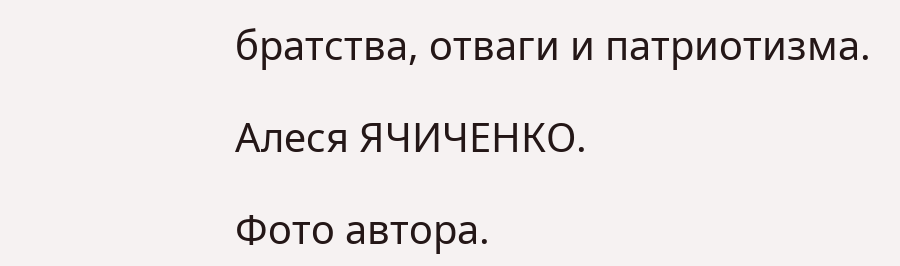братства, отваги и патриотизма.

Алеся ЯЧИЧЕНКО.

Фото автора.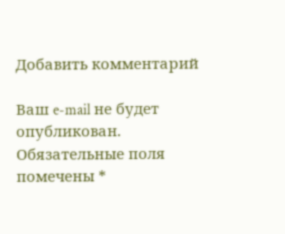Добавить комментарий

Ваш e-mail не будет опубликован. Обязательные поля помечены *